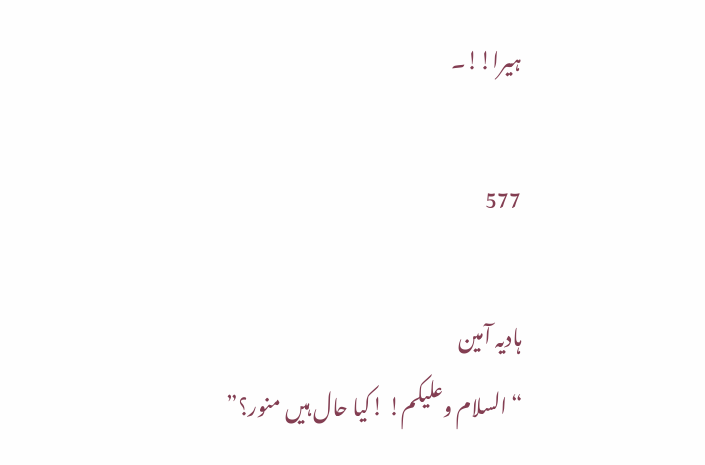ہیرا!!۔

577

ہادیہ آمین
“السلام وعلیکم! !کیا حال ہیں منور؟”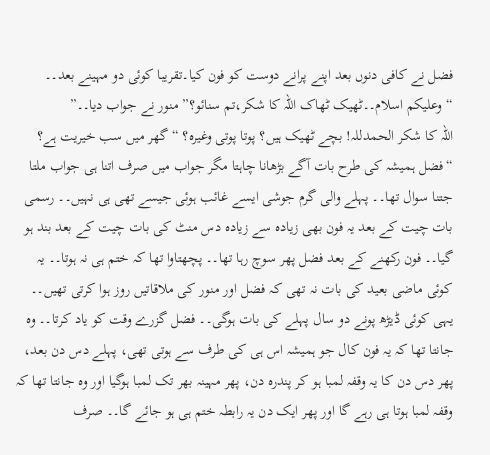فضل نے کافی دنوں بعد اپنے پرانے دوست کو فون کیا۔تقریبا کوئی دو مہینے بعد۔۔
“وعلیکم اسلام۔۔ٹھیک ٹھاک اللہ کا شکر،تم سنائو؟” منور نے جواب دیا۔۔”
اللہ کا شکر الحمدللہ! بچے ٹھیک ہیں؟ پوتا پوتی وغیرہ؟ “گھر میں سب خیریت ہے؟ “فضل ہمیشہ کی طرح بات آگے بڑھانا چاہتا مگر جواب میں صرف اتنا ہی جواب ملتا جتنا سوال تھا۔۔ پہلے والی گرم جوشی ایسے غائب ہوئی جیسے تھی ہی نہیں۔۔ رسمی بات چیت کے بعد یہ فون بھی زیادہ سے زیادہ دس منٹ کی بات چیت کے بعد بند ہو گیا۔۔ فون رکھنے کے بعد فضل پھر سوچ رہا تھا۔۔ پچھتاوا تھا کہ ختم ہی نہ ہوتا۔۔ یہ کوئی ماضی بعید کی بات نہ تھی کہ فضل اور منور کی ملاقاتیں روز ہوا کرتی تھیں۔۔ یہی کوئی ڈیڑھ پونے دو سال پہلے کی بات ہوگی۔۔ فضل گزرے وقت کو یاد کرتا۔۔ وہ جانتا تھا کہ یہ فون کال جو ہمیشہ اس ہی کی طرف سے ہوتی تھی، پہلے دس دن بعد، پھر دس دن کا یہ وقفہ لمبا ہو کر پندرہ دن، پھر مہینہ بھر تک لمبا ہوگیا اور وہ جانتا تھا کہ وقفہ لمبا ہوتا ہی رہے گا اور پھر ایک دن یہ رابطہ ختم ہی ہو جائے گا۔۔ صرف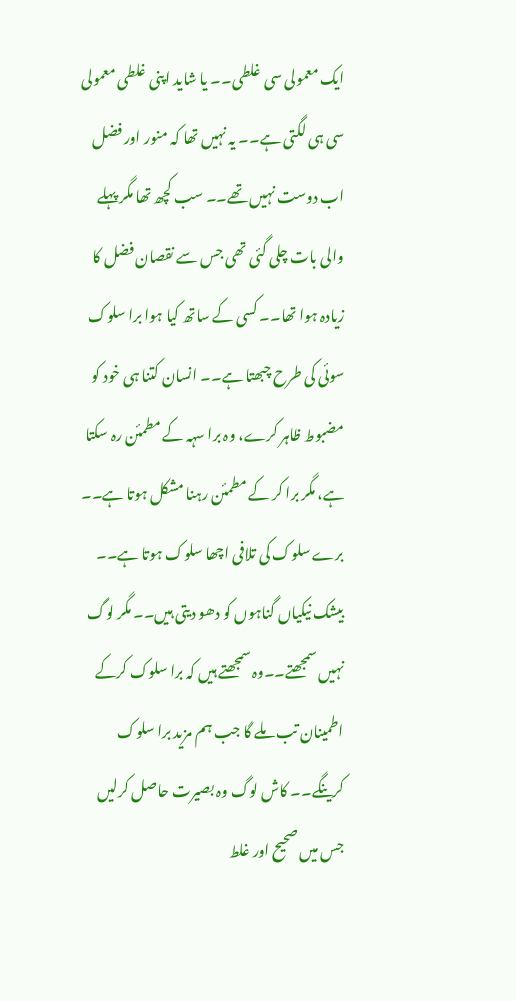ایک معمولی سی غلطی۔۔ یا شاید اپنی غلطی معمولی سی ہی لگتی ہے۔۔ یہ نہیں تھا کہ منور اور فضل اب دوست نہیں تھے۔۔ سب کچھ تھا مگر پہلے والی بات چلی گئی تھی جس سے نقصان فضل کا زیادہ ہوا تھا۔۔ کسی کے ساتھ کیا ہوا برا سلوک سوئی کی طرح چبھتا ہے۔۔ انسان کتنا ہی خود کو مضبوط ظاہر کرے، وہ برا سہہ کے مطمئن رہ سکتا ہے، مگر برا کر کے مطمئن رہنا مشکل ہوتا ہے۔۔ برے سلوک کی تلافی اچھا سلوک ہوتا ہے۔۔ بیشک نیکیاں گناہوں کو دھو دیتی ہیں۔۔ مگر لوگ نہیں سمجھتے۔۔وہ سمجھتے ہیں کہ برا سلوک کرکے اطمینان تب ملے گا جب ہم مزید برا سلوک کرینگے۔۔ کاش لوگ وہ بصیرت حاصل کرلیں جس میں صحیح اور غلط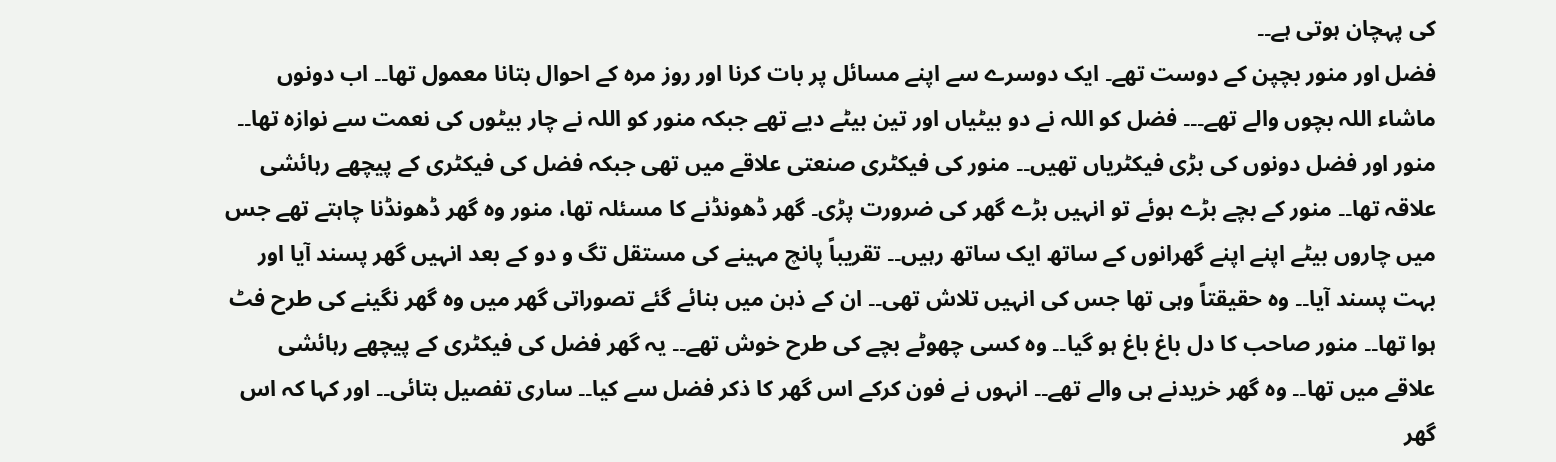کی پہچان ہوتی ہے۔۔
فضل اور منور بچپن کے دوست تھے۔ ایک دوسرے سے اپنے مسائل پر بات کرنا اور روز مرہ کے احوال بتانا معمول تھا۔۔ اب دونوں ماشاء اللہ بچوں والے تھے۔۔۔ فضل کو اللہ نے دو بیٹیاں اور تین بیٹے دیے تھے جبکہ منور کو اللہ نے چار بیٹوں کی نعمت سے نوازہ تھا۔۔ منور اور فضل دونوں کی بڑی فیکٹریاں تھیں۔۔ منور کی فیکٹری صنعتی علاقے میں تھی جبکہ فضل کی فیکٹری کے پیچھے رہائشی علاقہ تھا۔۔ منور کے بچے بڑے ہوئے تو انہیں بڑے گھر کی ضرورت پڑی۔ گھر ڈھونڈنے کا مسئلہ تھا، منور وہ گھر ڈھونڈنا چاہتے تھے جس میں چاروں بیٹے اپنے اپنے گھرانوں کے ساتھ ایک ساتھ رہیں۔۔ تقریباً پانچ مہینے کی مستقل تگ و دو کے بعد انہیں گھر پسند آیا اور بہت پسند آیا۔۔ وہ حقیقتاً وہی تھا جس کی انہیں تلاش تھی۔۔ ان کے ذہن میں بنائے گئے تصوراتی گھر میں وہ گھر نگینے کی طرح فٹ ہوا تھا۔۔ منور صاحب کا دل باغ باغ ہو گیا۔۔ وہ کسی چھوٹے بچے کی طرح خوش تھے۔۔ یہ گھر فضل کی فیکٹری کے پیچھے رہائشی علاقے میں تھا۔۔ وہ گھر خریدنے ہی والے تھے۔۔ انہوں نے فون کرکے اس گھر کا ذکر فضل سے کیا۔۔ ساری تفصیل بتائی۔۔ اور کہا کہ اس گھر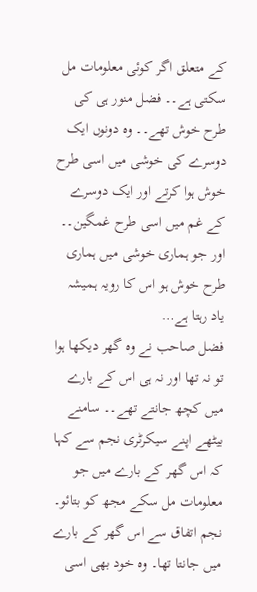کے متعلق اگر کوئی معلومات مل سکتی ہے۔۔ فضل منور ہی کی طرح خوش تھے۔۔ وہ دونوں ایک دوسرے کی خوشی میں اسی طرح خوش ہوا کرتے اور ایک دوسرے کے غم میں اسی طرح غمگین۔۔ اور جو ہماری خوشی میں ہماری طرح خوش ہو اس کا رویہ ہمیشہ یاد رہتا ہے…
فضل صاحب نے وہ گھر دیکھا ہوا تو نہ تھا اور نہ ہی اس کے بارے میں کچھ جانتے تھے۔۔ سامنے بیٹھے اپنے سیکرٹری نجم سے کہا کہ اس گھر کے بارے میں جو معلومات مل سکے مجھ کو بتائو۔ نجم اتفاق سے اس گھر کے بارے میں جانتا تھا۔ وہ خود بھی اسی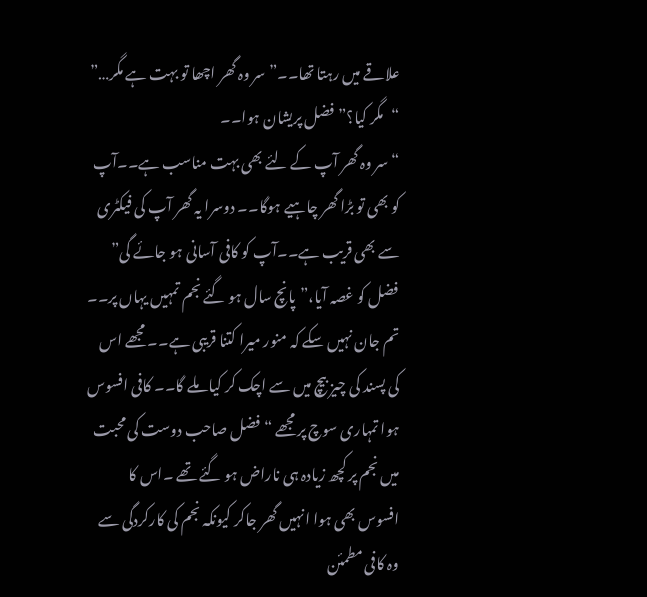علاقے میں رہتا تھا۔۔”سر وہ گھر اچھا تو بہت ہے مگر…”
“مگر کیا؟” فضل پریشان ہوا۔۔
“سر وہ گھر آپ کے لئے بھی بہت مناسب ہے۔۔آپ کو بھی تو بڑا گھر چاہیے ہوگا۔۔ دوسرا یہ گھر آپ کی فیکٹری سے بھی قریب ہے۔۔آپ کو کافی آسانی ہو جائے گی”
فضل کو غصہ آیا،”پانچ سال ہو گئے نجم تمہیں یہاں پر۔۔ تم جان نہیں سکے کہ منور میرا کتنا قریبی ہے۔۔ مجھے اس کی پسند کی چیز بیچ میں سے اچک کر کیا ملے گا۔۔ کافی افسوس ہوا تمہاری سوچ پر مجھے “فضل صاحب دوست کی محبت میں نجم پر کچھ زیادہ ہی ناراض ہو گئے تھے ۔اس کا افسوس بھی ہوا انہیں گھر جاکر کیونکہ نجم کی کارکردگی سے وہ کافی مطمئن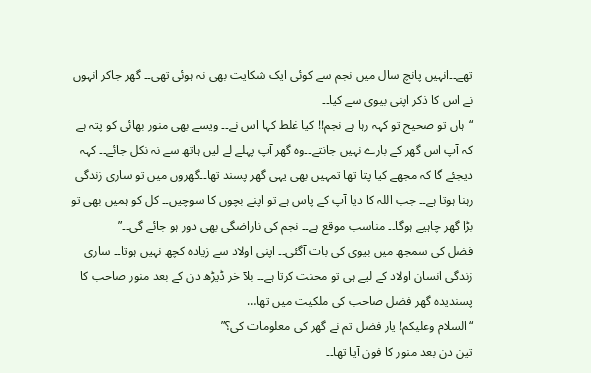تھے۔۔انہیں پانچ سال میں نجم سے کوئی ایک شکایت بھی نہ ہوئی تھی۔۔ گھر جاکر انہوں نے اس کا ذکر اپنی بیوی سے کیا۔۔
“ہاں تو صحیح تو کہہ رہا ہے نجم!! کیا غلط کہا اس نے۔۔ ویسے بھی منور بھائی کو پتہ ہے کہ آپ اس گھر کے بارے نہیں جانتے۔۔وہ گھر آپ پہلے لے لیں ہاتھ سے نہ نکل جائے۔۔ کہہ دیجئے گا کہ مجھے کیا پتا تھا تمہیں بھی یہی گھر پسند تھا۔۔گھروں میں تو ساری زندگی رہنا ہوتا ہے۔۔ جب اللہ کا دیا آپ کے پاس ہے تو اپنے بچوں کا سوچیں۔۔ کل کو ہمیں بھی تو بڑا گھر چاہیے ہوگا۔۔ مناسب موقع ہے۔۔ نجم کی ناراضگی بھی دور ہو جائے گی۔۔”
فضل کی سمجھ میں بیوی کی بات آگئی۔۔ اپنی اولاد سے زیادہ کچھ نہیں ہوتا۔۔ ساری زندگی انسان اولاد کے لیے ہی تو محنت کرتا ہے۔۔ بلآ خر ڈیڑھ دن کے بعد منور صاحب کا پسندیدہ گھر فضل صاحب کی ملکیت میں تھا…
“السلام وعلیکم! یار فضل تم نے گھر کی معلومات کی؟”
تین دن بعد منور کا فون آیا تھا۔۔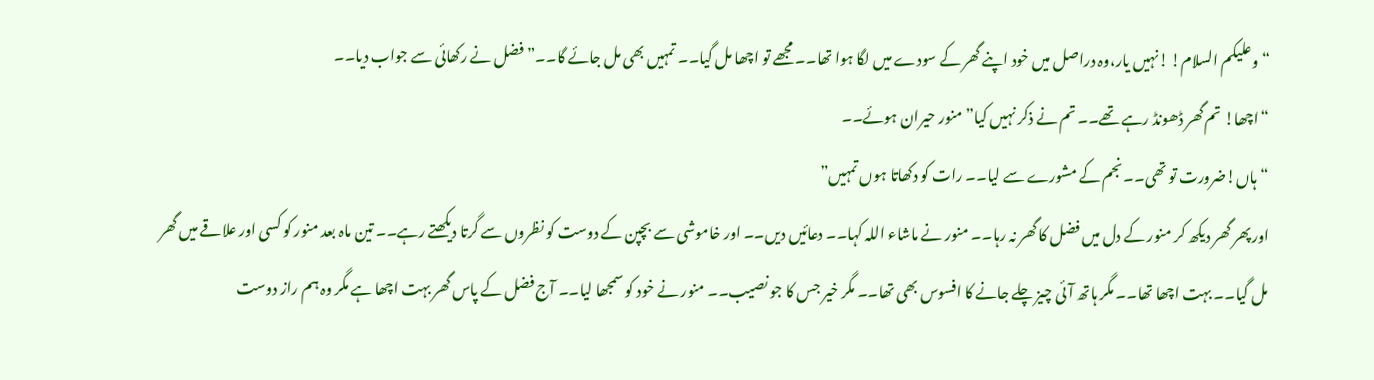“وعلیکم السلام! !نہیں یار،وہ دراصل میں خود اپنے گھر کے سودے میں لگا ہوا تھا۔۔ مجھے تو اچھا مل گیا۔۔ تمہیں بھی مل جائے گا۔۔”فضل نے رکھائی سے جواب دیا۔۔
“اچھا! تم گھر ڈھونڈ رہے تھے۔۔ تم نے ذکر نہیں کیا” منور حیران ہوئے۔۔
“ہاں!ضرورت تو تھی۔۔ نجم کے مشورے سے لیا۔۔ رات کو دکھاتا ہوں تمہیں”
اور پھر گھر دیکھ کر منور کے دل میں فضل کا گھر نہ رہا۔۔ منور نے ماشاء اللہ کہا۔۔ دعائیں دیں۔۔ اور خاموشی سے بچپن کے دوست کو نظروں سے گرتا دیکھتے رہے۔۔ تین ماہ بعد منور کو کسی اور علاقے میں گھر مل گیا۔۔ بہت اچھا تھا۔۔ مگر ہاتھ آئی چیز چلے جانے کا افسوس بھی تھا۔۔ مگر خیر جس کا جو نصیب۔۔ منور نے خود کو سمجھا لیا۔۔ آج فضل کے پاس گھر بہت اچھا ہے مگر وہ ہم راز دوست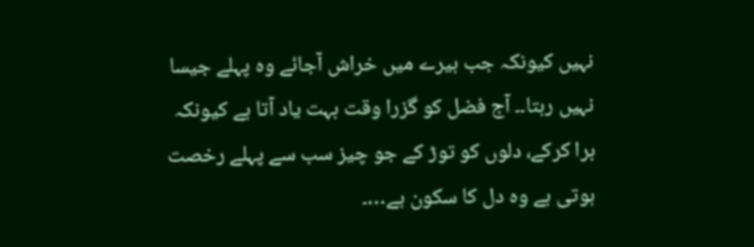نہیں کیونکہ جب ہیرے میں خراش آجائے وہ پہلے جیسا نہیں رہتا۔۔ آج فضل کو گزرا وقت بہت یاد آتا ہے کیونکہ برا کرکے، دلوں کو توڑ کے جو چیز سب سے پہلے رخصت ہوتی ہے وہ دل کا سکون ہے…۔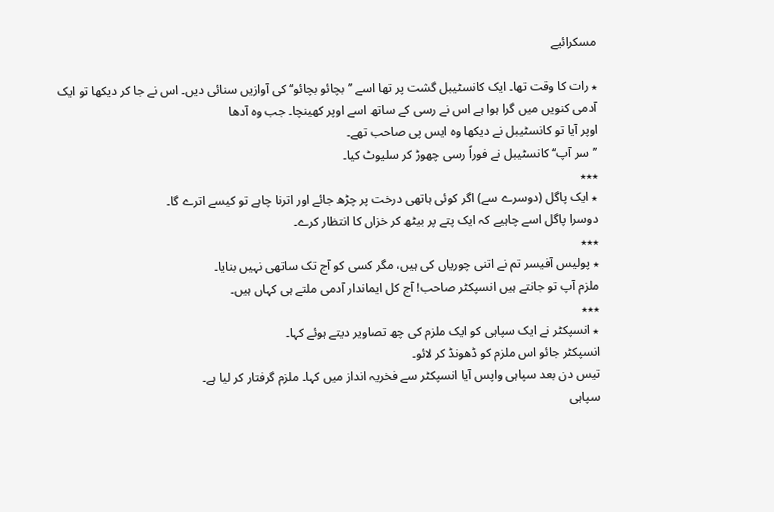مسکرائیے

٭ رات کا وقت تھا۔ ایک کانسٹیبل گشت پر تھا اسے ’’بچائو بچائو‘‘ کی آوازیں سنائی دیں۔ اس نے جا کر دیکھا تو ایک آدمی کنویں میں گرا ہوا ہے اس نے رسی کے ساتھ اسے اوپر کھینچا۔ جب وہ آدھا
اوپر آیا تو کانسٹیبل نے دیکھا وہ ایس پی صاحب تھے۔
’’سر آپ‘‘ کانسٹیبل نے فوراً رسی چھوڑ کر سلیوٹ کیا۔
٭٭٭
٭ ایک پاگل (دوسرے سے) اگر کوئی ہاتھی درخت پر چڑھ جائے اور اترنا چاہے تو کیسے اترے گا۔
دوسرا پاگل اسے چاہیے کہ ایک پتے پر بیٹھ کر خزاں کا انتظار کرے۔
٭٭٭
٭ پولیس آفیسر تم نے اتنی چوریاں کی ہیں، مگر کسی کو آج تک ساتھی نہیں بنایا۔
ملزم آپ تو جانتے ہیں انسپکٹر صاحب! آج کل ایماندار آدمی ملتے ہی کہاں ہیں۔
٭٭٭
٭ انسپکٹر نے ایک سپاہی کو ایک ملزم کی چھ تصاویر دیتے ہوئے کہا۔
انسپکٹر جائو اس ملزم کو ڈھونڈ کر لائو۔
تیس دن بعد سپاہی واپس آیا انسپکٹر سے فخریہ انداز میں کہا۔ ملزم گرفتار کر لیا ہے۔
سپاہی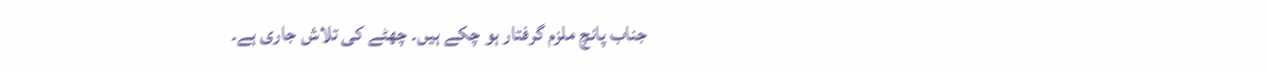جناب پانچ ملزم گرفتار ہو چکے ہیں۔ چھٹے کی تلاش جاری ہے۔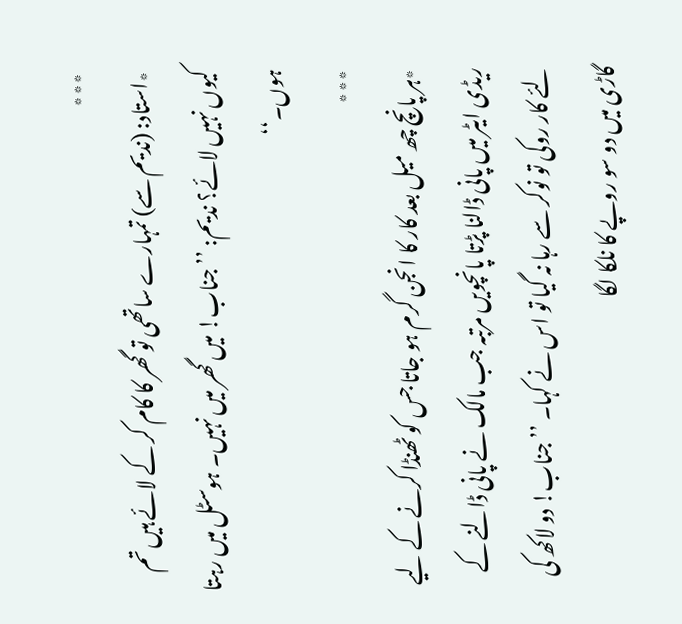٭٭٭
٭استاد: (ندیم سے) تمہارے ساتھی تو گھر کا کام کر کے لائے ہیں تم کیوں نہیں لائے؟ ندیم: ’’جناب! میں گھر میں نہیں۔ ہوسٹل میں رہتا ہوں۔‘‘
٭٭٭
٭ہر پانچ چھ میل بعد کار کا انجن گرم ہو جاتا جس کو ٹھنڈا کرنے کے لیے ریڈی ایٹر میں پانی ڈالنا پڑتا پانچویں مرتبہ جب مالک نے پانی ڈالنے کے لئے کار روکی تو نوکر سے رہا نہ گیا تو اس نے کہا۔ ’’جناب! دو لاکھ کی گاڑی میں دو سو روپے کا نلکا لگا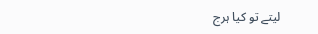لیتے تو کیا ہرج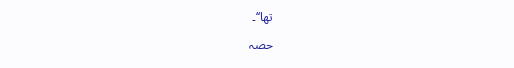تھا‘‘۔

حصہ